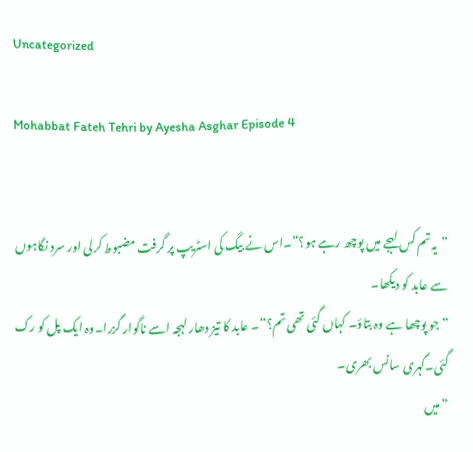Uncategorized

Mohabbat Fateh Tehri by Ayesha Asghar Episode 4


”یہ تم کس لہجے میں پوچھ رہے ہو؟“۔اس نے بیگ کی اسٹریپ پر گرفت مضبوط کرلی اور سرد نگاہوں سے عابد کو دیکھا۔
”جو پوچھا ہے وہ بتاؤ۔ کہاں گئی تھی تم؟“۔ عابد کا تیز دھار لہجہ اسے ناگوار گزرا۔وہ ایک پل کو رک گئی۔گہری سانس بھری۔
”میں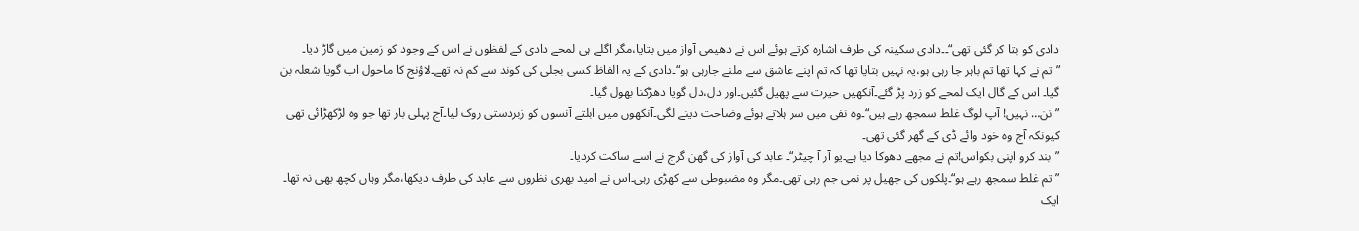دادی کو بتا کر گئی تھی“۔۔دادی سکینہ کی طرف اشارہ کرتے ہوئے اس نے دھیمی آواز میں بتایا،مگر اگلے ہی لمحے دادی کے لفظوں نے اس کے وجود کو زمین میں گاڑ دیا۔
”تم نے کہا تھا تم باہر جا رہی ہو،یہ نہیں بتایا تھا کہ تم اپنے عاشق سے ملنے جارہی ہو“۔دادی کے یہ الفاظ کسی بجلی کی کوند سے کم نہ تھے۔لاؤنج کا ماحول اب گویا شعلہ بن گیا۔ اس کے گال ایک لمحے کو زرد پڑ گئے۔آنکھیں حیرت سے پھیل گئیں۔اور دل،دل گویا دھڑکنا بھول گیا۔
”نن… نہیں! آپ لوگ غلط سمجھ رہے ہیں“۔وہ نفی میں سر ہلاتے ہوئے وضاحت دینے لگی۔آنکھوں میں ابلتے آنسوں کو زبردستی روک لیا۔آج پہلی بار تھا جو وہ لڑکھڑائی تھی کیونکہ آج وہ خود وائے ڈی کے گھر گئی تھی۔
”بند کرو اپنی بکواس!تم نے مجھے دھوکا دیا ہے۔یو آر آ چیٹر“۔ عابد کی آواز کی گھن گرج نے اسے ساکت کردیا۔
”تم غلط سمجھ رہے ہو“۔پلکوں کی جھیل پر نمی جم رہی تھی۔مگر وہ مضبوطی سے کھڑی رہی۔اس نے امید بھری نظروں سے عابد کی طرف دیکھا،مگر وہاں کچھ بھی نہ تھا۔ ایک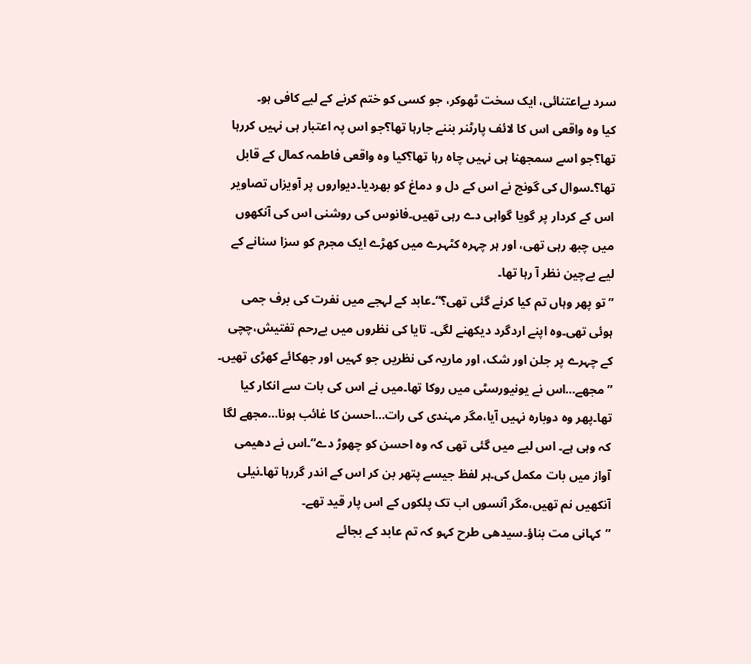سرد بےاعتنائی، ایک سخت ٹھوکر، جو کسی کو ختم کرنے کے لیے کافی ہو۔
کیا وہ واقعی اس کا لائف پارٹنر بننے جارہا تھا؟جو اس پہ اعتبار ہی نہیں کررہا تھا؟جو اسے سمجھنا ہی نہیں چاہ رہا تھا؟کیا وہ واقعی فاطمہ کمال کے قابل تھا؟۔سوال کی گونج نے اس کے دل و دماغ کو بھردیا۔دیواروں پر آویزاں تصاویر اس کے کردار پر گویا گواہی دے رہی تھیں۔فانوس کی روشنی اس کی آنکھوں میں چبھ رہی تھی، اور ہر چہرہ کٹہرے میں کھڑے ایک مجرم کو سزا سنانے کے لیے بےچین نظر آ رہا تھا۔
”تو پھر وہاں تم کیا کرنے گئی تھی؟“۔عابد کے لہجے میں نفرت کی برف جمی ہوئی تھی۔وہ اپنے اردگرد دیکھنے لگی۔ تایا کی نظروں میں بےرحم تفتیش،چچی کے چہرے پر جلن اور شک، اور ماریہ کی نظریں جو کہیں اور جھکائے کھڑی تھیں۔
”مجھے…اس نے یونیورسٹی میں روکا تھا۔میں نے اس کی بات سے انکار کیا تھا۔پھر وہ دوبارہ نہیں آیا،مگر مہندی کی رات…احسن کا غائب ہونا…مجھے لگا کہ وہی ہے۔ اس لیے میں گئی تھی کہ وہ احسن کو چھوڑ دے“۔اس نے دھیمی آواز میں بات مکمل کی۔ہر لفظ جیسے پتھر بن کر اس کے اندر گررہا تھا۔نیلی آنکھیں نم تھیں،مگر آنسوں اب تک پلکوں کے اس پار قید تھے۔
”کہانی مت بناؤ۔سیدھی طرح کہو کہ تم عابد کے بجائے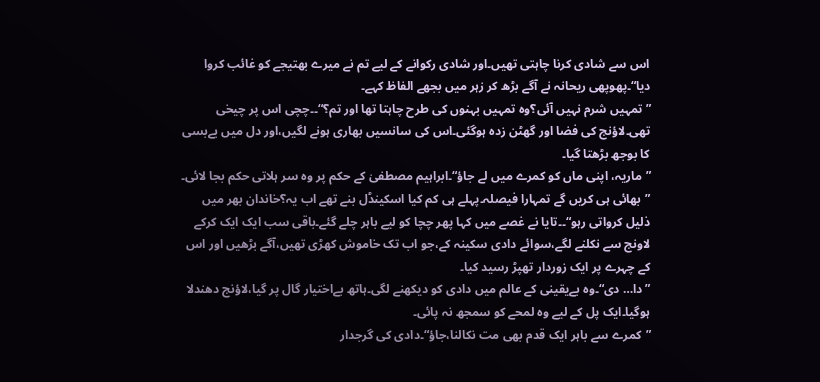اس سے شادی کرنا چاہتی تھیں۔اور شادی رکوانے کے لیے تم نے میرے بھتیجے کو غائب کروا دیا“۔پھوپھی ریحانہ نے آگے بڑھ کر زہر میں بجھے الفاظ کہے۔
”تمہیں شرم نہیں آئی؟وہ تمہیں بہنوں کی طرح چاہتا تھا اور تم؟“۔۔چچی اس پر چیخی تھی۔لاؤنج کی فضا اور گھٹن زدہ ہوگئی۔اس کی سانسیں بھاری ہونے لگیں،اور دل میں بےبسی کا بوجھ بڑھتا گیا۔
”ماریہ، اپنی ماں کو کمرے میں لے جاؤ“۔ابراہیم مصطفیٰ کے حکم پر وہ سر ہلاتی حکم بجا لائی۔
”بھائی ہی کریں گے تمہارا فیصلہ۔پہلے ہی کم کیا اسکینڈل بنے تھے اب یہ؟خاندان بھر میں ذلیل کرواتی رہو“۔۔تایا نے غصے میں کہا پھر چچا کو لیے باہر چلے گئے۔باقی سب ایک ایک کرکے لاونج سے نکلنے لگے،سوائے دادی سکینہ کے،جو اب تک خاموش کھڑی تھیں،آگے بڑھیں اور اس کے چہرے پر ایک زوردار تھپڑ رسید کیا۔
”دا… دی“۔وہ بےیقینی کے عالم میں دادی کو دیکھنے لگی۔ہاتھ بےاختیار گال پر گیا،لاؤنج دھندلا ہوگیا۔ایک پل کے لیے وہ لمحے کو سمجھ نہ پائی۔
”کمرے سے باہر ایک قدم بھی مت نکالنا،جاؤ“۔دادی کی گرجدار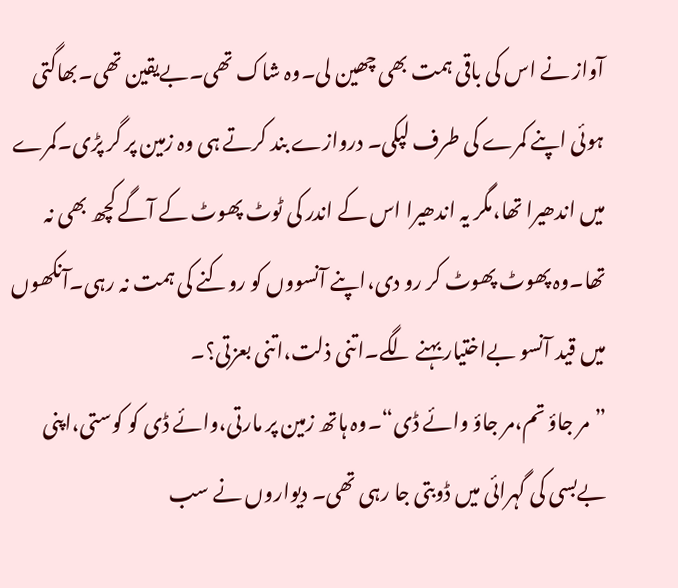آواز نے اس کی باقی ہمت بھی چھین لی۔وہ شاک تھی۔بےیقین تھی۔بھاگتی ہوئی اپنے کمرے کی طرف لپکی۔ دروازے بند کرتے ہی وہ زمین پر گر پڑی۔کمرے میں اندھیرا تھا،مگر یہ اندھیرا اس کے اندر کی ٹوٹ پھوٹ کے آگے کچھ بھی نہ تھا۔وہ پھوٹ پھوٹ کر رو دی،اپنے آنسووں کو روکنے کی ہمت نہ رہی۔آنکھوں میں قید آنسو بےاختیار بہنے لگے۔اتنی ذلت،اتنی بعزتی؟۔
”مر جاؤ تم،مر جاؤ وائے ڈی“۔وہ ہاتھ زمین پر مارتی،وائے ڈی کو کوستی،اپنی بےبسی کی گہرائی میں ڈوبتی جا رہی تھی۔ دیواروں نے سب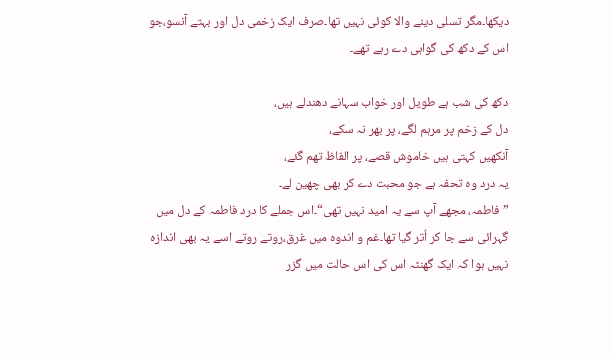دیکھا۔مگر تسلی دینے والا کوئی نہیں تھا۔صرف ایک زخمی دل اور بہتے آنسو،جو اس کے دکھ کی گواہی دے رہے تھے۔

دکھ کی شب ہے طویل اور خواب سہانے دھندلے ہیں،
دل کے زخم پر مرہم لگے، پر بھر نہ سکے،
آنکھیں کہتی ہیں خاموش قصے، پر الفاظ تھم گئے،
یہ درد وہ تحفہ ہے جو محبت دے کر بھی چھین لے۔
”فاطمہ، مجھے آپ سے یہ امید نہیں تھی“۔اس جملے کا درد فاطمہ کے دل میں گہرائی سے جا کر اُتر گیا تھا۔غم و اندوہ میں غرق،روتے روتے اسے یہ بھی اندازہ نہیں ہوا کہ ایک گھنٹہ اس کی اس حالت میں گزر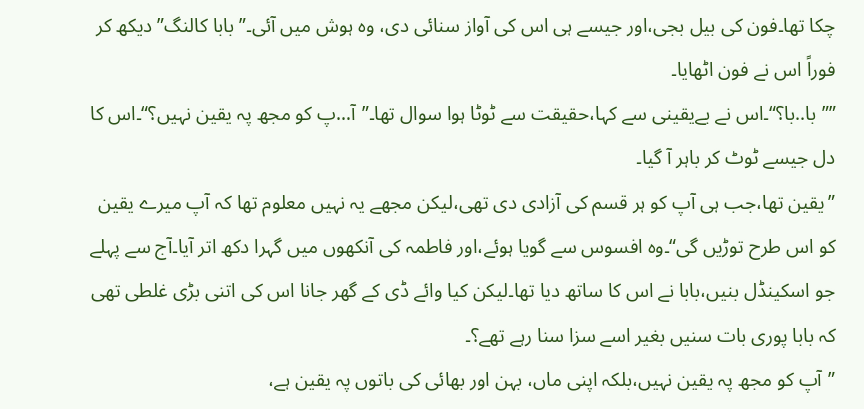چکا تھا۔فون کی بیل بجی،اور جیسے ہی اس کی آواز سنائی دی، وہ ہوش میں آئی۔”بابا کالنگ”دیکھ کر فوراً اس نے فون اٹھایا۔
””با..با؟“۔اس نے بےیقینی سے کہا،حقیقت سے ٹوٹا ہوا سوال تھا۔”آ…پ کو مجھ پہ یقین نہیں؟“۔اس کا دل جیسے ٹوٹ کر باہر آ گیا۔
”یقین تھا،جب ہی آپ کو ہر قسم کی آزادی دی تھی،لیکن مجھے یہ نہیں معلوم تھا کہ آپ میرے یقین کو اس طرح توڑیں گی“۔وہ افسوس سے گویا ہوئے،اور فاطمہ کی آنکھوں میں گہرا دکھ اتر آیا۔آج سے پہلے جو اسکینڈل بنیں،بابا نے اس کا ساتھ دیا تھا۔لیکن کیا وائے ڈی کے گھر جانا اس کی اتنی بڑی غلطی تھی کہ بابا پوری بات سنیں بغیر اسے سزا سنا رہے تھے؟۔
”آپ کو مجھ پہ یقین نہیں،بلکہ اپنی ماں، بہن اور بھائی کی باتوں پہ یقین ہے،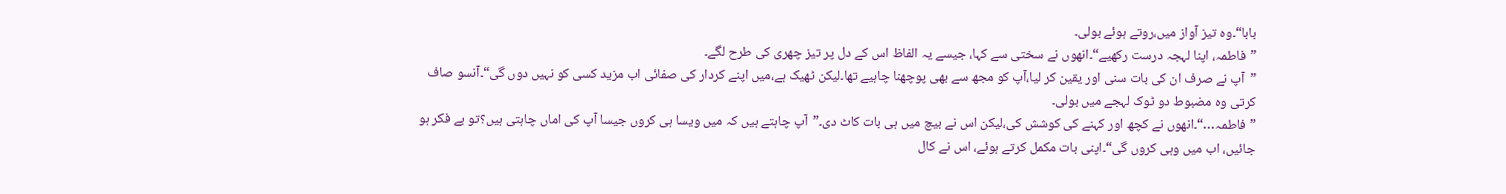بابا“۔وہ تیز آواز میں،روتے ہوئے بولی۔
”فاطمہ، اپنا لہجہ درست رکھیے“۔انھوں نے سختی سے کہا، جیسے یہ الفاظ اس کے دل پر تیز چھری کی طرح لگے۔
”آپ نے صرف ان کی بات سنی اور یقین کر لیا،آپ کو مجھ سے بھی پوچھنا چاہیے تھا۔لیکن ٹھیک ہے،میں اپنے کردار کی صفائی اب مزید کسی کو نہیں دوں گی“۔آنسو صاف کرتی وہ مضبوط دو ٹوک لہجے میں بولی۔
”فاطمہ…“۔انھوں نے کچھ اور کہنے کی کوشش کی،لیکن اس نے بیچ میں ہی بات کاٹ دی۔”آپ چاہتے ہیں کہ میں ویسا ہی کروں جیسا آپ کی اماں چاہتی ہیں؟تو بے فکر ہو جائیں، اب میں وہی کروں گی“۔اپنی بات مکمل کرتے ہوئے، اس نے کال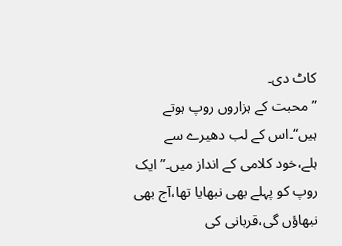کاٹ دی۔
”محبت کے ہزاروں روپ ہوتے ہیں“۔اس کے لب دھیرے سے ہلے،خود کلامی کے انداز میں۔”ایک روپ کو پہلے بھی نبھایا تھا،آج بھی نبھاؤں گی،قربانی کی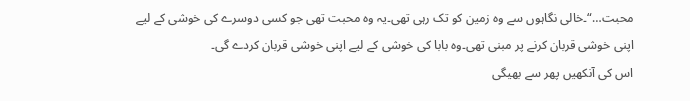محبت…“۔خالی نگاہوں سے وہ زمین کو تک رہی تھی۔یہ وہ محبت تھی جو کسی دوسرے کی خوشی کے لیے اپنی خوشی قربان کرنے پر مبنی تھی۔وہ بابا کی خوشی کے لیے اپنی خوشی قربان کردے گی۔
اس کی آنکھیں پھر سے بھیگی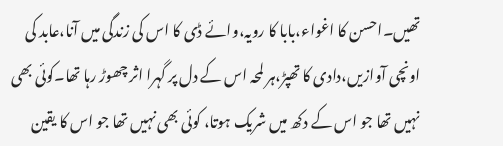تھیں۔احسن کا اغواء،بابا کا رویہ،وائے ڈی کا اس کی زندگی میں آنا،عابد کی اونچی آوازیں،دادی کا تھپڑ،ہر لمحہ اس کے دل پر گہرا اثر چھوڑ رہا تھا۔کوئی بھی نہیں تھا جو اس کے دکھ میں شریک ہوتا، کوئی بھی نہیں تھا جو اس کا یقین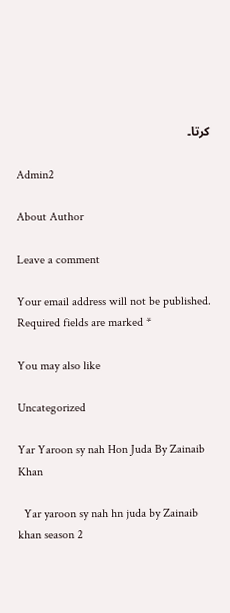کرتا۔

Admin2

About Author

Leave a comment

Your email address will not be published. Required fields are marked *

You may also like

Uncategorized

Yar Yaroon sy nah Hon Juda By Zainaib Khan

  Yar yaroon sy nah hn juda by Zainaib khan season 2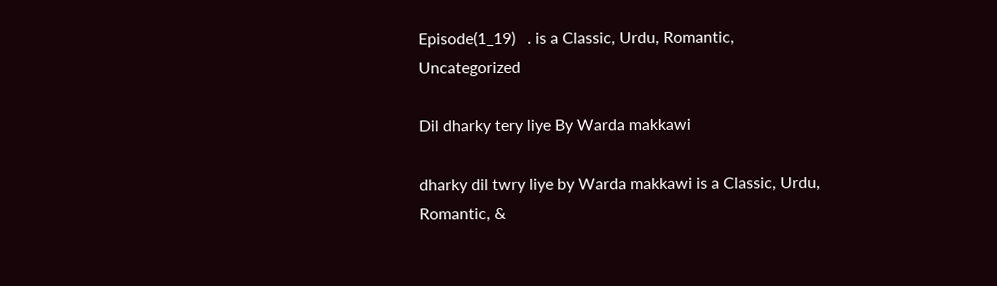Episode(1_19)   . is a Classic, Urdu, Romantic,
Uncategorized

Dil dharky tery liye By Warda makkawi

dharky dil twry liye by Warda makkawi is a Classic, Urdu, Romantic, &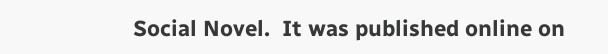Social Novel.  It was published online on